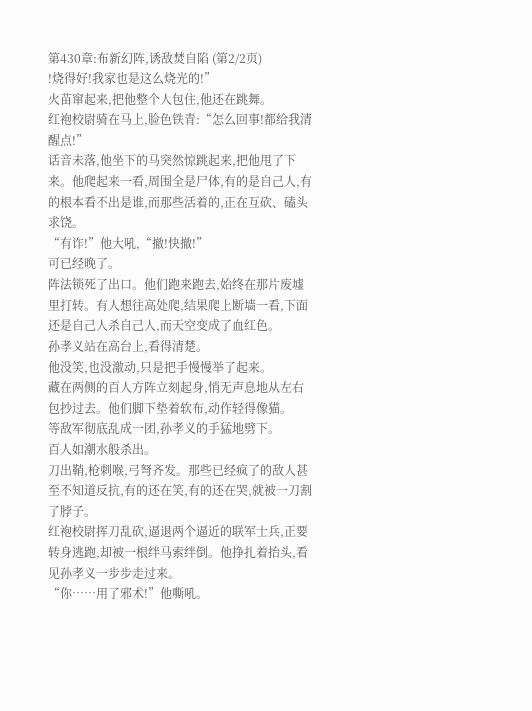第430章:布新幻阵,诱敌焚自陷 (第2/2页)
!烧得好!我家也是这么烧光的!”
火苗窜起来,把他整个人包住,他还在跳舞。
红袍校尉骑在马上,脸色铁青:“怎么回事!都给我清醒点!”
话音未落,他坐下的马突然惊跳起来,把他甩了下来。他爬起来一看,周围全是尸体,有的是自己人,有的根本看不出是谁,而那些活着的,正在互砍、磕头求饶。
“有诈!”他大吼,“撤!快撤!”
可已经晚了。
阵法锁死了出口。他们跑来跑去,始终在那片废墟里打转。有人想往高处爬,结果爬上断墙一看,下面还是自己人杀自己人,而天空变成了血红色。
孙孝义站在高台上,看得清楚。
他没笑,也没激动,只是把手慢慢举了起来。
藏在两侧的百人方阵立刻起身,悄无声息地从左右包抄过去。他们脚下垫着软布,动作轻得像猫。
等敌军彻底乱成一团,孙孝义的手猛地劈下。
百人如潮水般杀出。
刀出鞘,枪刺喉,弓弩齐发。那些已经疯了的敌人甚至不知道反抗,有的还在笑,有的还在哭,就被一刀割了脖子。
红袍校尉挥刀乱砍,逼退两个逼近的联军士兵,正要转身逃跑,却被一根绊马索绊倒。他挣扎着抬头,看见孙孝义一步步走过来。
“你……用了邪术!”他嘶吼。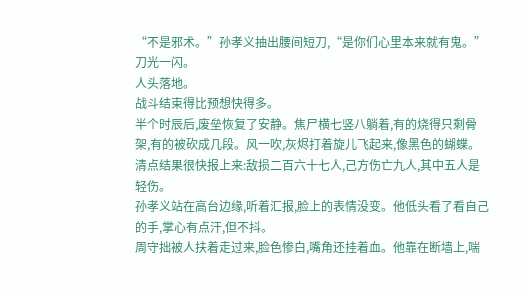“不是邪术。”孙孝义抽出腰间短刀,“是你们心里本来就有鬼。”
刀光一闪。
人头落地。
战斗结束得比预想快得多。
半个时辰后,废垒恢复了安静。焦尸横七竖八躺着,有的烧得只剩骨架,有的被砍成几段。风一吹,灰烬打着旋儿飞起来,像黑色的蝴蝶。
清点结果很快报上来:敌损二百六十七人,己方伤亡九人,其中五人是轻伤。
孙孝义站在高台边缘,听着汇报,脸上的表情没变。他低头看了看自己的手,掌心有点汗,但不抖。
周守拙被人扶着走过来,脸色惨白,嘴角还挂着血。他靠在断墙上,喘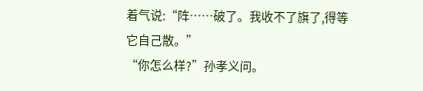着气说:“阵……破了。我收不了旗了,得等它自己散。”
“你怎么样?”孙孝义问。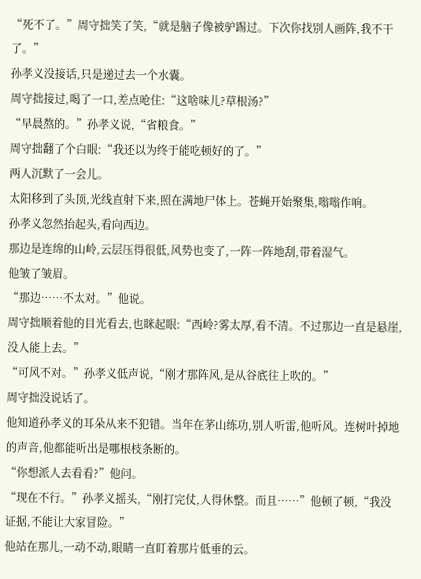“死不了。”周守拙笑了笑,“就是脑子像被驴踢过。下次你找别人画阵,我不干了。”
孙孝义没接话,只是递过去一个水囊。
周守拙接过,喝了一口,差点呛住:“这啥味儿?草根汤?”
“早晨熬的。”孙孝义说,“省粮食。”
周守拙翻了个白眼:“我还以为终于能吃顿好的了。”
两人沉默了一会儿。
太阳移到了头顶,光线直射下来,照在满地尸体上。苍蝇开始聚集,嗡嗡作响。
孙孝义忽然抬起头,看向西边。
那边是连绵的山岭,云层压得很低,风势也变了,一阵一阵地刮,带着湿气。
他皱了皱眉。
“那边……不太对。”他说。
周守拙顺着他的目光看去,也眯起眼:“西岭?雾太厚,看不清。不过那边一直是悬崖,没人能上去。”
“可风不对。”孙孝义低声说,“刚才那阵风,是从谷底往上吹的。”
周守拙没说话了。
他知道孙孝义的耳朵从来不犯错。当年在茅山练功,别人听雷,他听风。连树叶掉地的声音,他都能听出是哪根枝条断的。
“你想派人去看看?”他问。
“现在不行。”孙孝义摇头,“刚打完仗,人得休整。而且……”他顿了顿,“我没证据,不能让大家冒险。”
他站在那儿,一动不动,眼睛一直盯着那片低垂的云。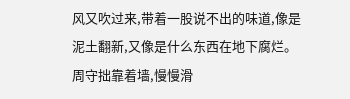风又吹过来,带着一股说不出的味道,像是泥土翻新,又像是什么东西在地下腐烂。
周守拙靠着墙,慢慢滑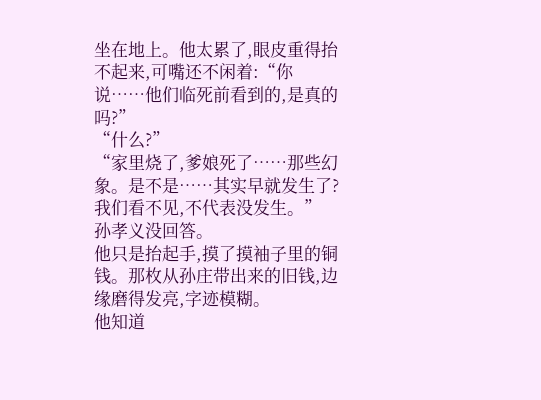坐在地上。他太累了,眼皮重得抬不起来,可嘴还不闲着:“你说……他们临死前看到的,是真的吗?”
“什么?”
“家里烧了,爹娘死了……那些幻象。是不是……其实早就发生了?我们看不见,不代表没发生。”
孙孝义没回答。
他只是抬起手,摸了摸袖子里的铜钱。那枚从孙庄带出来的旧钱,边缘磨得发亮,字迹模糊。
他知道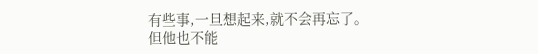有些事,一旦想起来,就不会再忘了。
但他也不能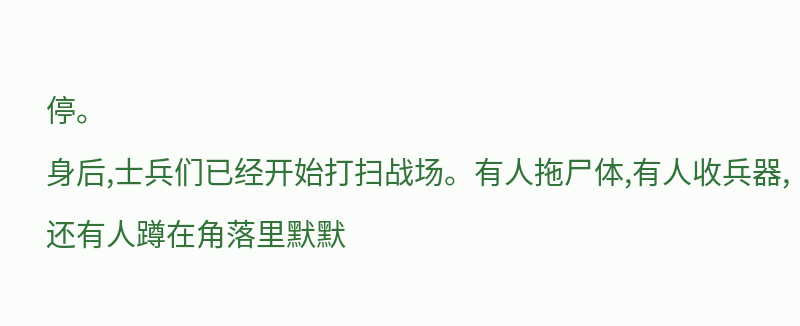停。
身后,士兵们已经开始打扫战场。有人拖尸体,有人收兵器,还有人蹲在角落里默默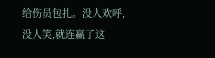给伤员包扎。没人欢呼,没人笑,就连赢了这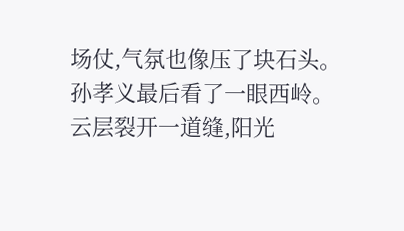场仗,气氛也像压了块石头。
孙孝义最后看了一眼西岭。
云层裂开一道缝,阳光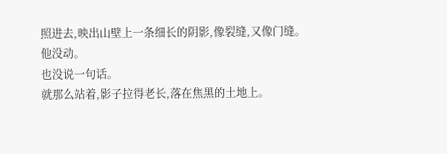照进去,映出山壁上一条细长的阴影,像裂缝,又像门缝。
他没动。
也没说一句话。
就那么站着,影子拉得老长,落在焦黑的土地上。